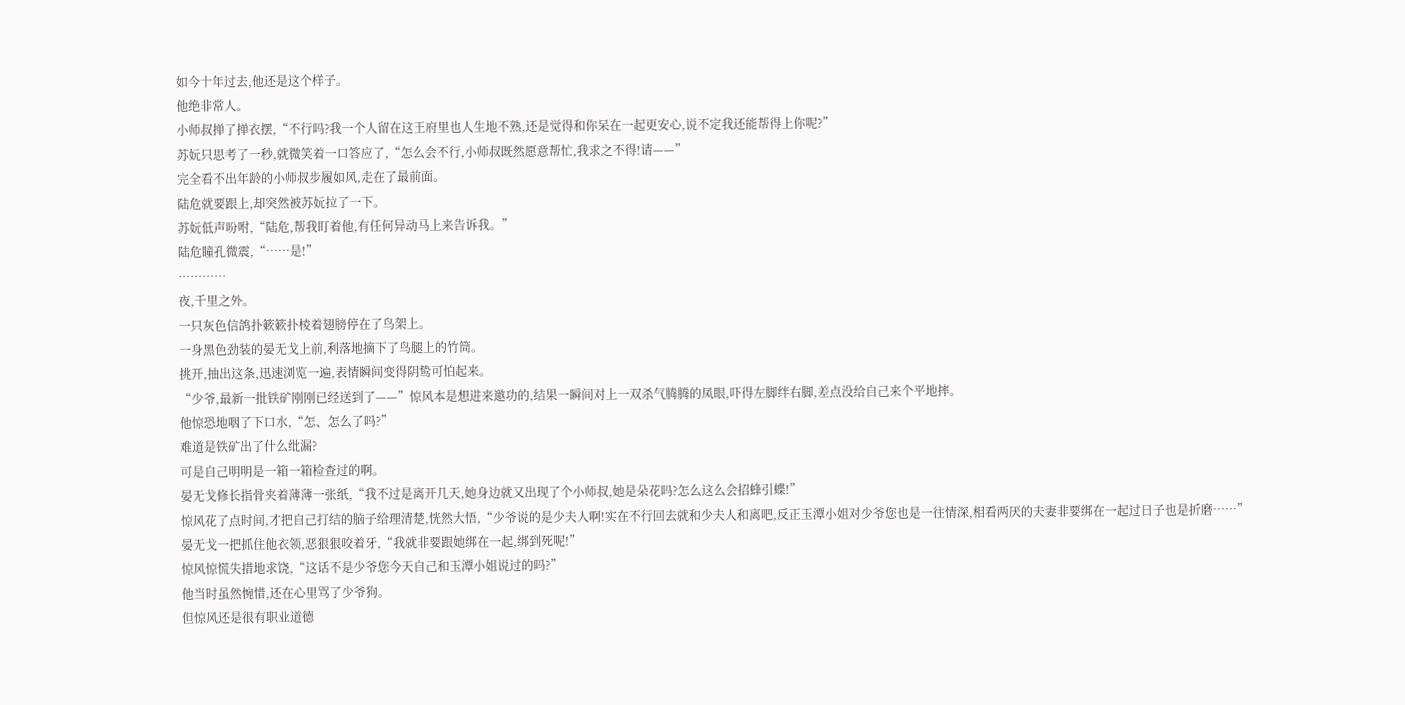如今十年过去,他还是这个样子。
他绝非常人。
小师叔掸了掸衣摆,“不行吗?我一个人留在这王府里也人生地不熟,还是觉得和你呆在一起更安心,说不定我还能帮得上你呢?”
苏妧只思考了一秒,就微笑着一口答应了,“怎么会不行,小师叔既然愿意帮忙,我求之不得!请——”
完全看不出年龄的小师叔步履如风,走在了最前面。
陆危就要跟上,却突然被苏妧拉了一下。
苏妧低声吩咐,“陆危,帮我盯着他,有任何异动马上来告诉我。”
陆危瞳孔微震,“……是!”
…………
夜,千里之外。
一只灰色信鸽扑簌簌扑棱着翅膀停在了鸟架上。
一身黑色劲装的晏无戈上前,利落地摘下了鸟腿上的竹筒。
挑开,抽出这条,迅速浏览一遍,表情瞬间变得阴鸷可怕起来。
“少爷,最新一批铁矿刚刚已经送到了——”惊风本是想进来邀功的,结果一瞬间对上一双杀气腾腾的凤眼,吓得左脚绊右脚,差点没给自己来个平地摔。
他惊恐地咽了下口水,“怎、怎么了吗?”
难道是铁矿出了什么纰漏?
可是自己明明是一箱一箱检查过的啊。
晏无戈修长指骨夹着薄薄一张纸,“我不过是离开几天,她身边就又出现了个小师叔,她是朵花吗?怎么这么会招蜂引蝶!”
惊风花了点时间,才把自己打结的脑子给理清楚,恍然大悟,“少爷说的是少夫人啊!实在不行回去就和少夫人和离吧,反正玉潭小姐对少爷您也是一往情深,相看两厌的夫妻非要绑在一起过日子也是折磨……”
晏无戈一把抓住他衣领,恶狠狠咬着牙,“我就非要跟她绑在一起,绑到死呢!”
惊风惊慌失措地求饶,“这话不是少爷您今天自己和玉潭小姐说过的吗?”
他当时虽然惋惜,还在心里骂了少爷狗。
但惊风还是很有职业道德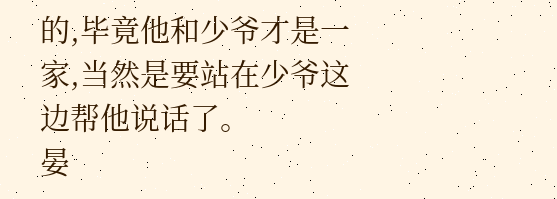的,毕竟他和少爷才是一家,当然是要站在少爷这边帮他说话了。
晏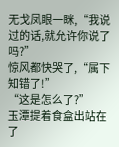无戈凤眼一眯,“我说过的话,就允许你说了吗?”
惊风都快哭了,“属下知错了!”
“这是怎么了?”
玉潭提着食盒出站在了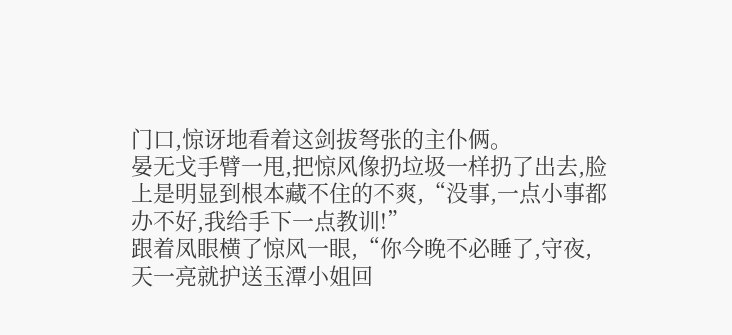门口,惊讶地看着这剑拔弩张的主仆俩。
晏无戈手臂一甩,把惊风像扔垃圾一样扔了出去,脸上是明显到根本藏不住的不爽,“没事,一点小事都办不好,我给手下一点教训!”
跟着凤眼横了惊风一眼,“你今晚不必睡了,守夜,天一亮就护送玉潭小姐回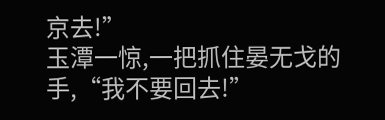京去!”
玉潭一惊,一把抓住晏无戈的手,“我不要回去!”